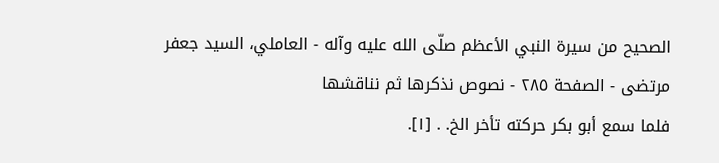الصحيح من سيرة النبي الأعظم صلّى الله عليه وآله - العاملي، السيد جعفر مرتضى - الصفحة ٢٨٥ - نصوص نذكرها ثم نناقشها
فلما سمع أبو بكر حركته تأخر الخ. . [١].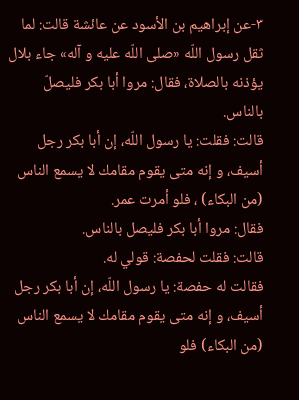٣-عن إبراهيم بن الأسود عن عائشة قالت: لما ثقل رسول اللّه «صلى اللّه عليه و آله» جاء بلال يؤذنه بالصلاة، فقال: مروا أبا بكر فليصلّ بالناس.
قالت: فقلت: يا رسول اللّه، إن أبا بكر رجل أسيف، و إنه متى يقوم مقامك لا يسمع الناس (من البكاء) ، فلو أمرت عمر.
فقال: مروا أبا بكر فليصل بالناس.
قالت: فقلت لحفصة: قولي له.
فقالت له حفصة: يا رسول اللّه، إن أبا بكر رجل أسيف، و إنه متى يقوم مقامك لا يسمع الناس (من البكاء) فلو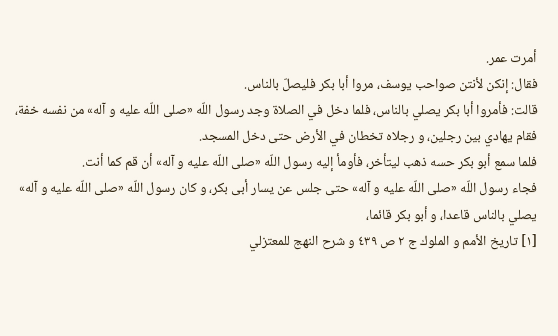أمرت عمر.
فقال: إنكن لأنتن صواحب يوسف، مروا أبا بكر فليصلّ بالناس.
قالت: فأمروا أبا بكر يصلي بالناس، فلما دخل في الصلاة وجد رسول اللّه «صلى اللّه عليه و آله» من نفسه خفة، فقام يهادي بين رجلين، و رجلاه تخطان في الأرض حتى دخل المسجد.
فلما سمع أبو بكر حسه ذهب ليتأخر، فأومأ إليه رسول اللّه «صلى اللّه عليه و آله» أن قم كما أنت.
فجاء رسول اللّه «صلى اللّه عليه و آله» حتى جلس عن يسار أبى بكر، و كان رسول اللّه «صلى اللّه عليه و آله» يصلي بالناس قاعدا، و أبو بكر قائما،
[١] تاريخ الأمم و الملوك ج ٢ ص ٤٣٩ و شرح النهج للمعتزلي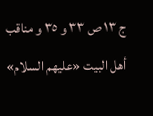ج ١٣ ص ٣٣ و ٣٥ و مناقب أهل البيت «عليهم السلام»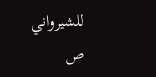للشيرواني ص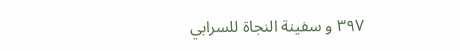٣٩٧ و سفينة النجاة للسرابي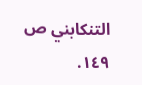التنكابني ص ١٤٩.